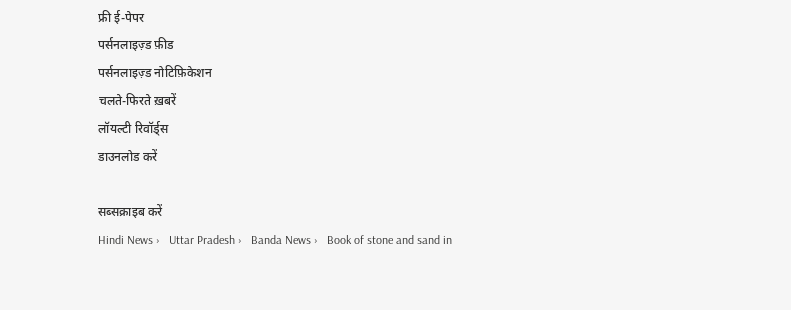फ्री ई-पेपर
पर्सनलाइज़्ड फ़ीड
पर्सनलाइज़्ड नोटिफ़िकेशन
चलते-फिरते ख़बरें
लॉयल्टी रिवॉर्ड्स
डाउनलोड करें

सब्सक्राइब करें
Hindi News ›   Uttar Pradesh ›   Banda News ›   Book of stone and sand in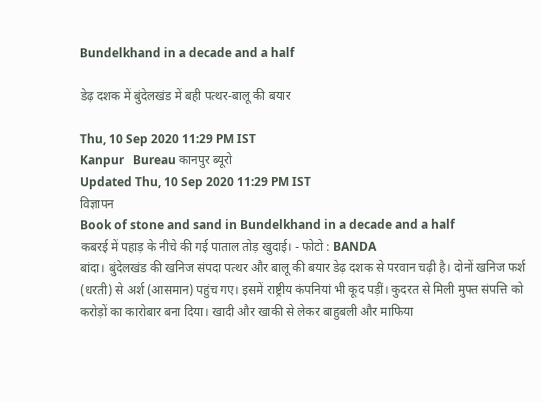Bundelkhand in a decade and a half

डेढ़ दशक में बुंदेलखंड में बही पत्थर-बालू की बयार

Thu, 10 Sep 2020 11:29 PM IST
Kanpur   Bureau कानपुर ब्यूरो
Updated Thu, 10 Sep 2020 11:29 PM IST
विज्ञापन
Book of stone and sand in Bundelkhand in a decade and a half
कबरई में पहाड़ के नीचे की गई पाताल तोड़ खुदाई। - फोटो : BANDA
बांदा। बुंदेलखंड की खनिज संपदा पत्थर और बालू की बयार डेढ़ दशक से परवान चढ़ी है। दोनों खनिज फर्श (धरती) से अर्श (आसमान) पहुंच गए। इसमें राष्ट्रीय कंपनियां भी कूद पड़ीं। कुदरत से मिली मुफ्त संपत्ति को करोड़ों का कारोबार बना दिया। खादी और खाकी से लेकर बाहुबली और माफिया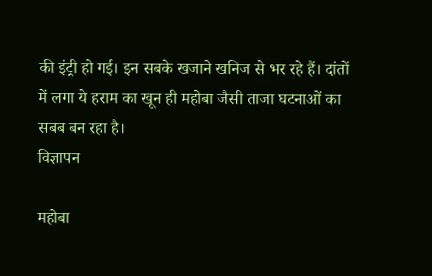की इंट्री हो गई। इन सबके खजाने खनिज से भर रहे हैं। दांतों में लगा ये हराम का खून ही महोबा जैसी ताजा घटनाओं का सबब बन रहा है।
विज्ञापन

महोबा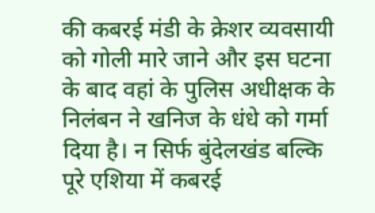की कबरई मंडी के क्रेशर व्यवसायी को गोली मारे जाने और इस घटना के बाद वहां के पुलिस अधीक्षक के निलंबन ने खनिज के धंधे को गर्मा दिया है। न सिर्फ बुंदेलखंड बल्कि पूरे एशिया में कबरई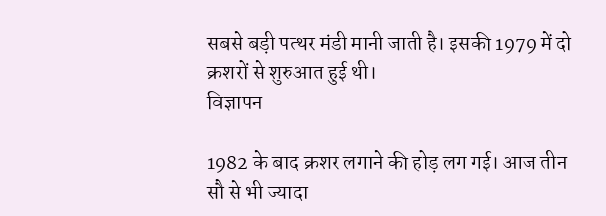सबसे बड़ी पत्थर मंडी मानी जाती है। इसकी 1979 में दो क्रशरों से शुरुआत हुई थी।
विज्ञापन

1982 के बाद क्रशर लगाने की होड़ लग गई। आज तीन सौ से भी ज्यादा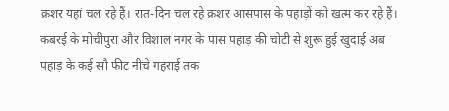क्रशर यहां चल रहे हैं। रात-दिन चल रहे क्रशर आसपास के पहाड़ों को खत्म कर रहे हैं। कबरई के मोचीपुरा और विशाल नगर के पास पहाड़ की चोटी से शुरू हुई खुदाई अब पहाड़ के कई सौ फीट नीचे गहराई तक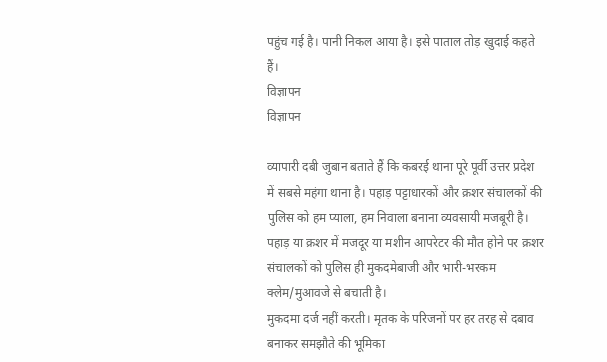पहुंच गई है। पानी निकल आया है। इसे पाताल तोड़ खुदाई कहते हैं।
विज्ञापन
विज्ञापन

व्यापारी दबी जुबान बताते हैं कि कबरई थाना पूरे पूर्वी उत्तर प्रदेश में सबसे महंगा थाना है। पहाड़ पट्टाधारकों और क्रशर संचालकों की पुलिस को हम प्याला, हम निवाला बनाना व्यवसायी मजबूरी है। पहाड़ या क्रशर में मजदूर या मशीन आपरेटर की मौत होने पर क्रशर संचालकों को पुलिस ही मुकदमेबाजी और भारी-भरकम क्लेम/मुआवजे से बचाती है।
मुकदमा दर्ज नहीं करती। मृतक के परिजनों पर हर तरह से दबाव बनाकर समझौते की भूमिका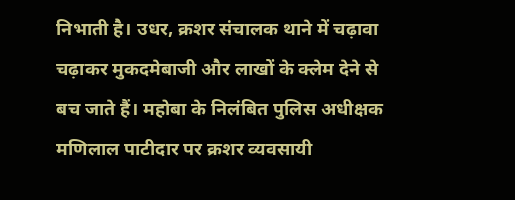निभाती है। उधर, क्रशर संचालक थाने में चढ़ावा चढ़ाकर मुकदमेबाजी और लाखों के क्लेम देने से बच जाते हैं। महोबा के निलंबित पुलिस अधीक्षक मणिलाल पाटीदार पर क्रशर व्यवसायी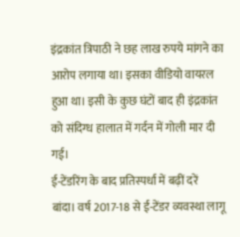इंद्रकांत त्रिपाठी ने छह लाख रुपये मांगने का आरोप लगाया था। इसका वीडियो वायरल हुआ था। इसी के कुछ घंटों बाद ही इंद्रकांत को संदिग्ध हालात में गर्दन में गोली मार दी गई।
ई-टेंडरिंग के बाद प्रतिस्पर्धा में बढ़ीं दरें
बांदा। वर्ष 2017-18 से ई-टेंडर व्यवस्था लागू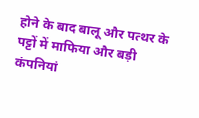होने के बाद बालू और पत्थर के पट्टों में माफिया और बड़ी कंपनियां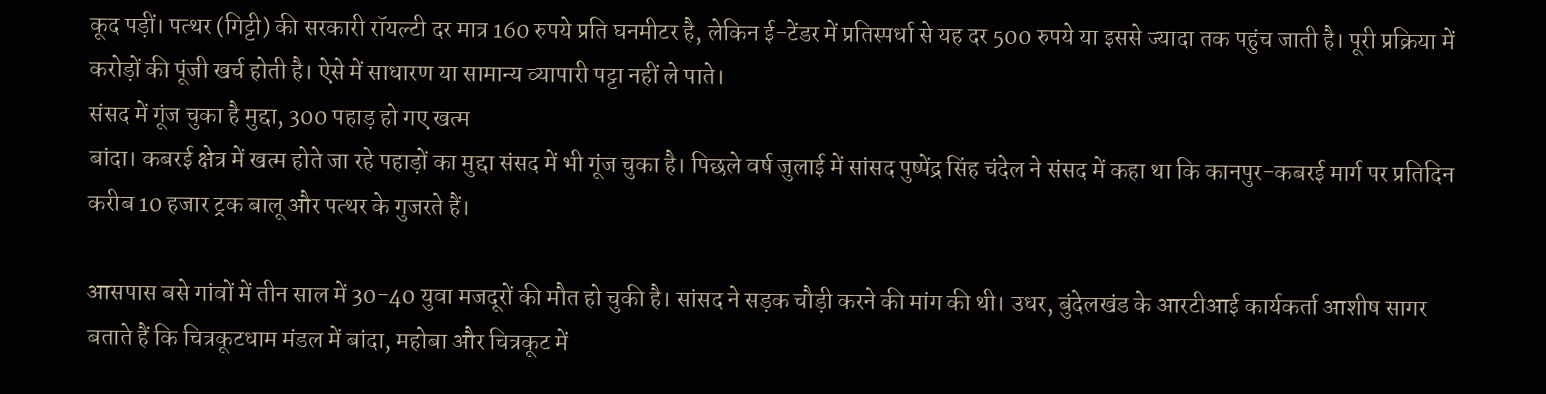कूद पड़ीं। पत्थर (गिट्टी) की सरकारी रॉयल्टी दर मात्र 160 रुपये प्रति घनमीटर है, लेकिन ई-टेंडर में प्रतिस्पर्धा से यह दर 500 रुपये या इससे ज्यादा तक पहुंच जाती है। पूरी प्रक्रिया में करोड़ों की पूंजी खर्च होती है। ऐसे में साधारण या सामान्य व्यापारी पट्टा नहीं ले पाते।
संसद में गूंज चुका है मुद्दा, 300 पहाड़ हो गए खत्म
बांदा। कबरई क्षेत्र में खत्म होते जा रहे पहाड़ों का मुद्दा संसद में भी गूंज चुका है। पिछले वर्ष जुलाई में सांसद पुष्पेंद्र सिंह चंदेल ने संसद में कहा था कि कानपुर-कबरई मार्ग पर प्रतिदिन करीब 10 हजार ट्रक बालू और पत्थर के गुजरते हैं।

आसपास बसे गांवों में तीन साल में 30-40 युवा मजदूरों की मौत हो चुकी है। सांसद ने सड़क चौड़ी करने की मांग की थी। उधर, बुंदेलखंड के आरटीआई कार्यकर्ता आशीष सागर बताते हैं कि चित्रकूटधाम मंडल में बांदा, महोबा और चित्रकूट में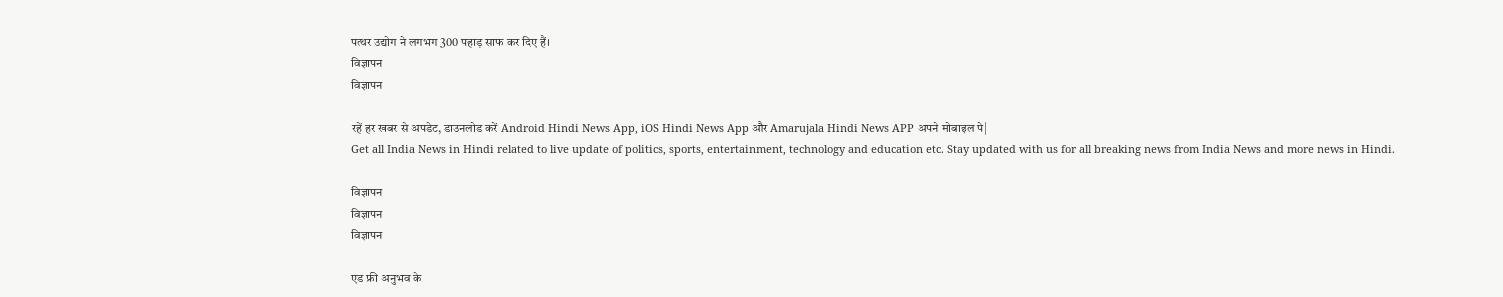पत्थर उद्योग ने लगभग 300 पहाड़ साफ कर दिए हैं।
विज्ञापन
विज्ञापन

रहें हर खबर से अपडेट, डाउनलोड करें Android Hindi News App, iOS Hindi News App और Amarujala Hindi News APP अपने मोबाइल पे|
Get all India News in Hindi related to live update of politics, sports, entertainment, technology and education etc. Stay updated with us for all breaking news from India News and more news in Hindi.

विज्ञापन
विज्ञापन
विज्ञापन

एड फ्री अनुभव के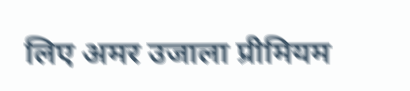लिए अमर उजाला प्रीमियम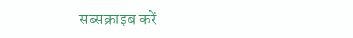सब्सक्राइब करें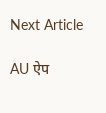Next Article

AU ऐप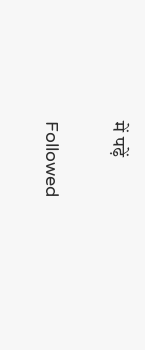में पढ़ें

Followed